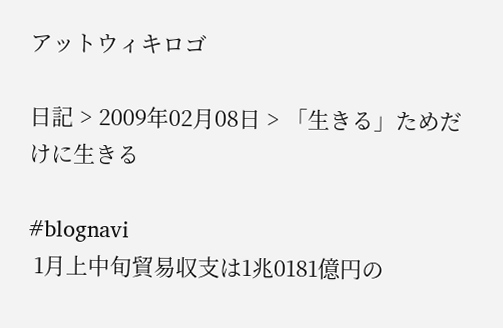アットウィキロゴ

日記 > 2009年02月08日 > 「生きる」ためだけに生きる

#blognavi
 1月上中旬貿易収支は1兆0181億円の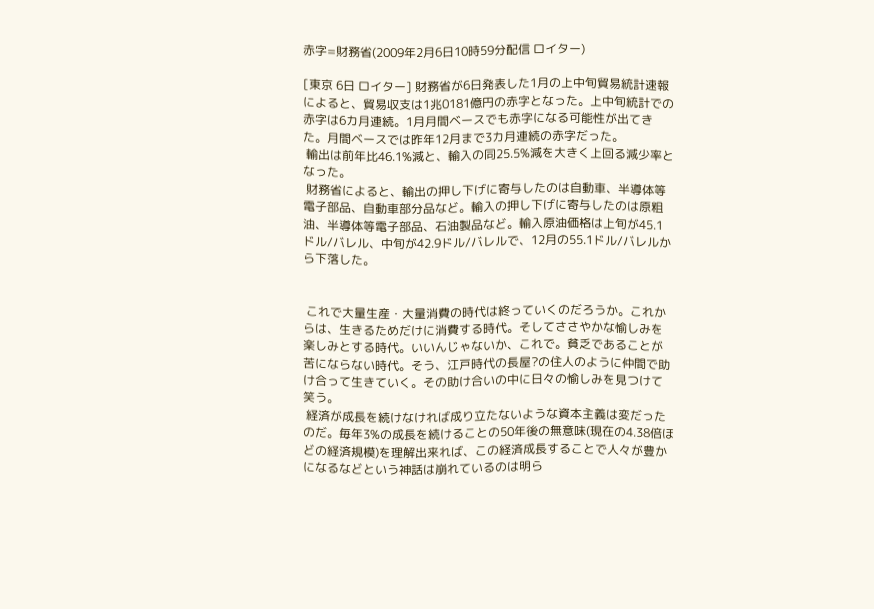赤字=財務省(2009年2月6日10時59分配信 ロイター)

[東京 6日 ロイター] 財務省が6日発表した1月の上中旬貿易統計速報によると、貿易収支は1兆0181億円の赤字となった。上中旬統計での赤字は6カ月連続。1月月間ベースでも赤字になる可能性が出てきた。月間ベースでは昨年12月まで3カ月連続の赤字だった。
 輸出は前年比46.1%減と、輸入の同25.5%減を大きく上回る減少率となった。
 財務省によると、輸出の押し下げに寄与したのは自動車、半導体等電子部品、自動車部分品など。輸入の押し下げに寄与したのは原粗油、半導体等電子部品、石油製品など。輸入原油価格は上旬が45.1ドル/バレル、中旬が42.9ドル/バレルで、12月の55.1ドル/バレルから下落した。


 これで大量生産・大量消費の時代は終っていくのだろうか。これからは、生きるためだけに消費する時代。そしてささやかな愉しみを楽しみとする時代。いいんじゃないか、これで。貧乏であることが苦にならない時代。そう、江戸時代の長屋?の住人のように仲間で助け合って生きていく。その助け合いの中に日々の愉しみを見つけて笑う。
 経済が成長を続けなければ成り立たないような資本主義は変だったのだ。毎年3%の成長を続けることの50年後の無意味(現在の4.38倍ほどの経済規模)を理解出来れば、この経済成長することで人々が豊かになるなどという神話は崩れているのは明ら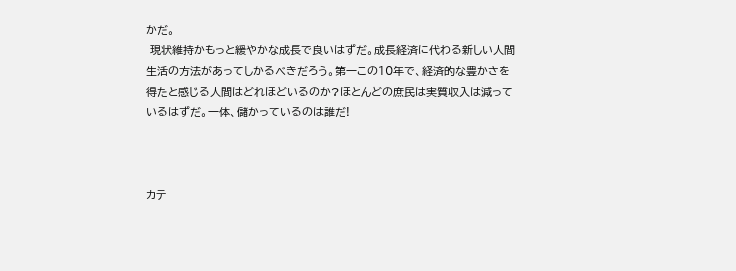かだ。
 現状維持かもっと緩やかな成長で良いはずだ。成長経済に代わる新しい人間生活の方法があってしかるべきだろう。第一この10年で、経済的な豊かさを得たと感じる人間はどれほどいるのか?ほとんどの庶民は実質収入は減っているはずだ。一体、儲かっているのは誰だ!



カテ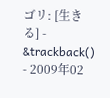ゴリ: [生きる] - &trackback() - 2009年02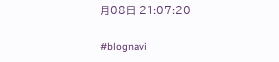月08日 21:07:20

#blognavi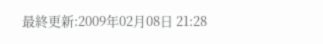最終更新:2009年02月08日 21:28